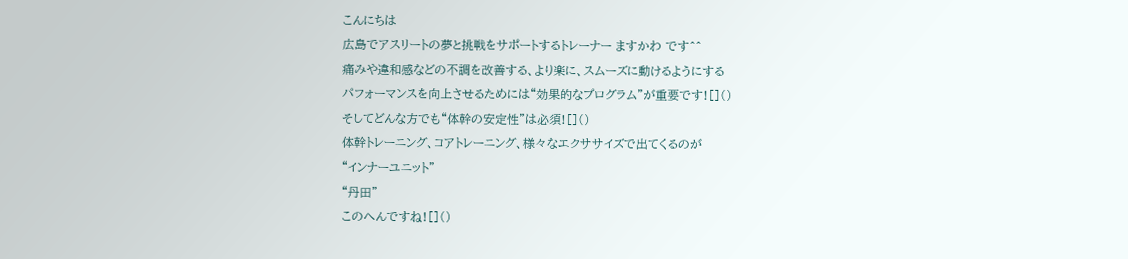こんにちは
広島でアスリートの夢と挑戦をサポートするトレーナー ますかわ です^^
痛みや違和感などの不調を改善する、より楽に、スムーズに動けるようにする
パフォーマンスを向上させるためには“効果的なプログラム”が重要です![]()
そしてどんな方でも“体幹の安定性”は必須![]()
体幹トレーニング、コアトレーニング、様々なエクササイズで出てくるのが
“インナーユニット”
“丹田”
このへんですね![]()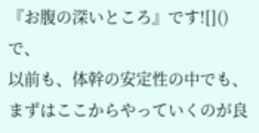『お腹の深いところ』です![]()
で、
以前も、体幹の安定性の中でも、まずはここからやっていくのが良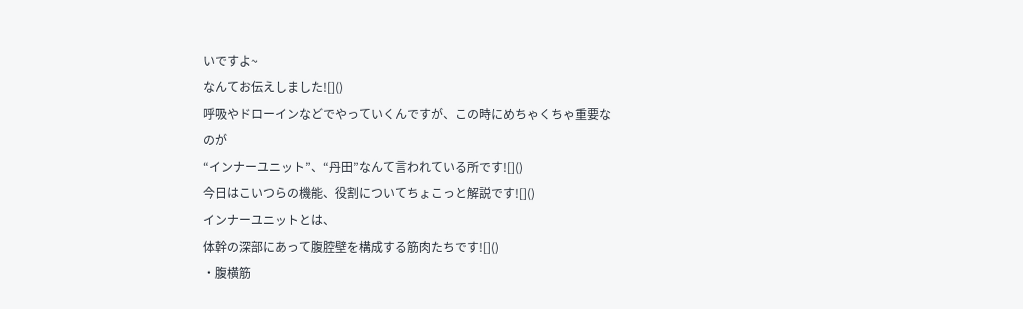いですよ~
なんてお伝えしました![]()
呼吸やドローインなどでやっていくんですが、この時にめちゃくちゃ重要なのが
“インナーユニット”、“丹田”なんて言われている所です![]()
今日はこいつらの機能、役割についてちょこっと解説です![]()
インナーユニットとは、
体幹の深部にあって腹腔壁を構成する筋肉たちです![]()
・腹横筋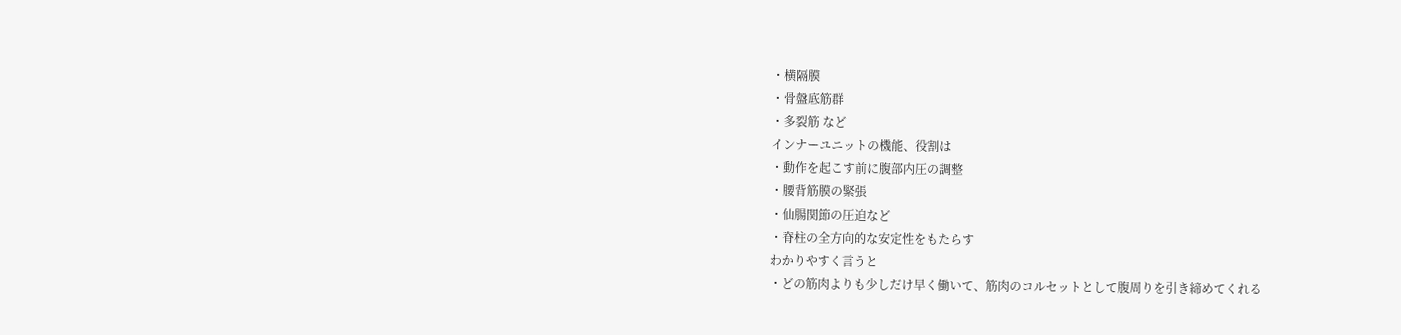・横隔膜
・骨盤底筋群
・多裂筋 など
インナーユニットの機能、役割は
・動作を起こす前に腹部内圧の調整
・腰背筋膜の緊張
・仙腸関節の圧迫など
・脊柱の全方向的な安定性をもたらす
わかりやすく言うと
・どの筋肉よりも少しだけ早く働いて、筋肉のコルセットとして腹周りを引き締めてくれる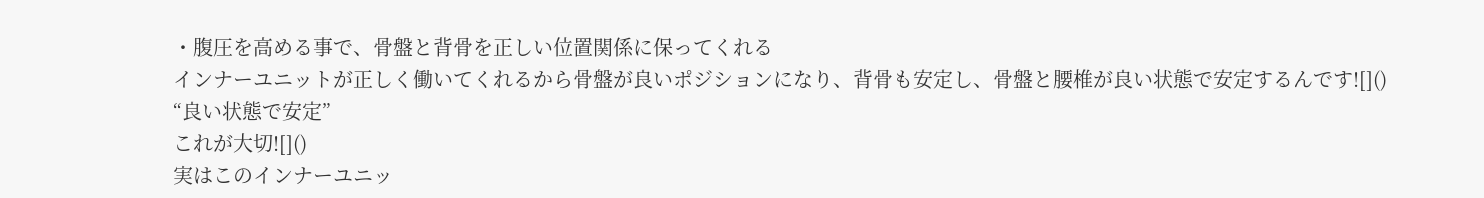・腹圧を高める事で、骨盤と背骨を正しい位置関係に保ってくれる
インナーユニットが正しく働いてくれるから骨盤が良いポジションになり、背骨も安定し、骨盤と腰椎が良い状態で安定するんです![]()
“良い状態で安定”
これが大切![]()
実はこのインナーユニッ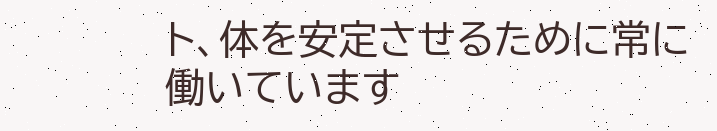ト、体を安定させるために常に働いています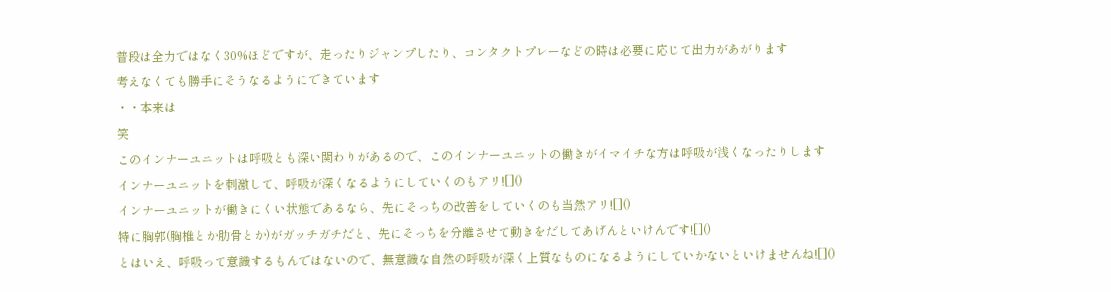普段は全力ではなく30%ほどですが、走ったりジャンプしたり、コンタクトプレーなどの時は必要に応じて出力があがります
考えなくても勝手にそうなるようにできています
・・本来は
笑
このインナーユニットは呼吸とも深い関わりがあるので、このインナーユニットの働きがイマイチな方は呼吸が浅くなったりします
インナーユニットを刺激して、呼吸が深くなるようにしていくのもアリ![]()
インナーユニットが働きにくい状態であるなら、先にそっちの改善をしていくのも当然アリ![]()
特に胸郭(胸椎とか肋骨とか)がガッチガチだと、先にそっちを分離させて動きをだしてあげんといけんです![]()
とはいえ、呼吸って意識するもんではないので、無意識な自然の呼吸が深く上質なものになるようにしていかないといけませんね![]()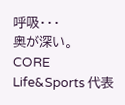呼吸・・・
奥が深い。
CORE Life&Sports 代表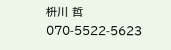枡川 哲
070-5522-5623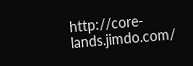http://core-lands.jimdo.com/